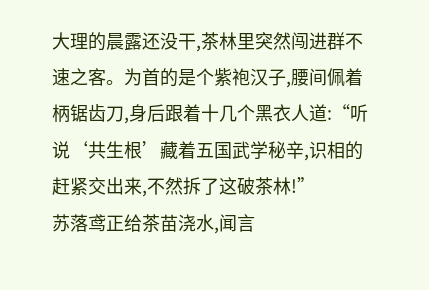大理的晨露还没干,茶林里突然闯进群不速之客。为首的是个紫袍汉子,腰间佩着柄锯齿刀,身后跟着十几个黑衣人道:“听说‘共生根’藏着五国武学秘辛,识相的赶紧交出来,不然拆了这破茶林!”
苏落鸢正给茶苗浇水,闻言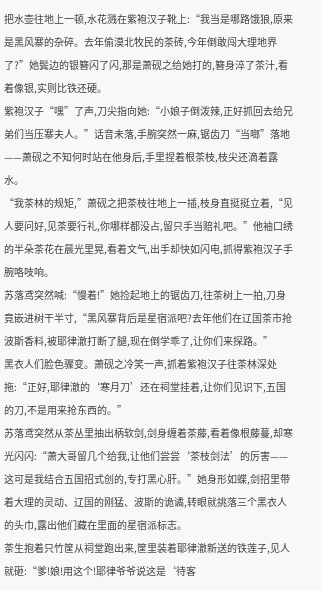把水壶往地上一顿,水花溅在紫袍汉子靴上:“我当是哪路饿狼,原来是黑风寨的杂碎。去年偷漠北牧民的茶砖,今年倒敢闯大理地界了?”她鬓边的银簪闪了闪,那是萧砚之给她打的,簪身淬了茶汁,看着像银,实则比铁还硬。
紫袍汉子“嘿”了声,刀尖指向她:“小娘子倒泼辣,正好抓回去给兄弟们当压寨夫人。”话音未落,手腕突然一麻,锯齿刀“当啷”落地——萧砚之不知何时站在他身后,手里捏着根茶枝,枝尖还滴着露水。
“我茶林的规矩,”萧砚之把茶枝往地上一插,枝身直挺挺立着,“见人要问好,见茶要行礼,你哪样都没占,留只手当赔礼吧。”他袖口绣的半朵茶花在晨光里晃,看着文气,出手却快如闪电,抓得紫袍汉子手腕咯吱响。
苏落鸢突然喊:“慢着!”她捡起地上的锯齿刀,往茶树上一拍,刀身竟嵌进树干半寸,“黑风寨背后是星宿派吧?去年他们在辽国茶市抢波斯香料,被耶律澈打断了腿,现在倒学乖了,让你们来探路。”
黑衣人们脸色骤变。萧砚之冷笑一声,抓着紫袍汉子往茶林深处拖:“正好,耶律澈的‘寒月刀’还在祠堂挂着,让你们见识下,五国的刀,不是用来抢东西的。”
苏落鸢突然从茶丛里抽出柄软剑,剑身缠着茶藤,看着像根藤蔓,却寒光闪闪:“萧大哥留几个给我,让他们尝尝‘茶枝剑法’的厉害——这可是我结合五国招式创的,专打黑心肝。”她身形如蝶,剑招里带着大理的灵动、辽国的刚猛、波斯的诡谲,转眼就挑落三个黑衣人的头巾,露出他们藏在里面的星宿派标志。
茶生抱着只竹筐从祠堂跑出来,筐里装着耶律澈新送的铁莲子,见人就砸:“爹!娘!用这个!耶律爷爷说这是‘待客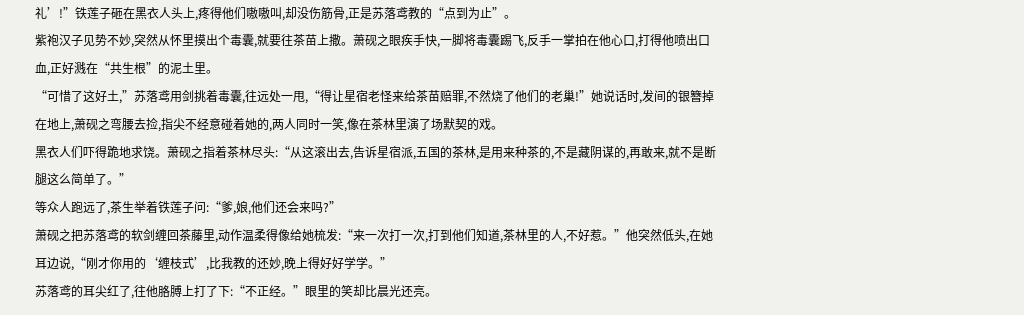礼’!”铁莲子砸在黑衣人头上,疼得他们嗷嗷叫,却没伤筋骨,正是苏落鸢教的“点到为止”。
紫袍汉子见势不妙,突然从怀里摸出个毒囊,就要往茶苗上撒。萧砚之眼疾手快,一脚将毒囊踢飞,反手一掌拍在他心口,打得他喷出口血,正好溅在“共生根”的泥土里。
“可惜了这好土,”苏落鸢用剑挑着毒囊,往远处一甩,“得让星宿老怪来给茶苗赔罪,不然烧了他们的老巢!”她说话时,发间的银簪掉在地上,萧砚之弯腰去捡,指尖不经意碰着她的,两人同时一笑,像在茶林里演了场默契的戏。
黑衣人们吓得跪地求饶。萧砚之指着茶林尽头:“从这滚出去,告诉星宿派,五国的茶林,是用来种茶的,不是藏阴谋的,再敢来,就不是断腿这么简单了。”
等众人跑远了,茶生举着铁莲子问:“爹,娘,他们还会来吗?”
萧砚之把苏落鸢的软剑缠回茶藤里,动作温柔得像给她梳发:“来一次打一次,打到他们知道,茶林里的人,不好惹。”他突然低头,在她耳边说,“刚才你用的‘缠枝式’,比我教的还妙,晚上得好好学学。”
苏落鸢的耳尖红了,往他胳膊上打了下:“不正经。”眼里的笑却比晨光还亮。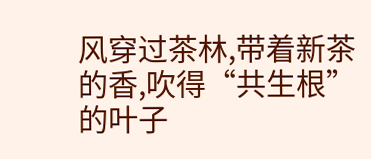风穿过茶林,带着新茶的香,吹得“共生根”的叶子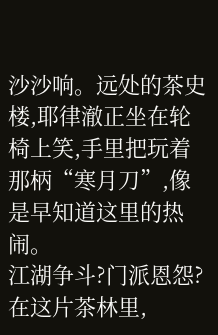沙沙响。远处的茶史楼,耶律澈正坐在轮椅上笑,手里把玩着那柄“寒月刀”,像是早知道这里的热闹。
江湖争斗?门派恩怨?
在这片茶林里,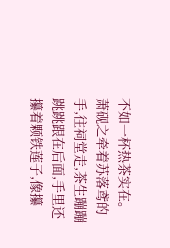不如一杯热茶实在。
萧砚之牵着苏落鸢的手,往祠堂走,茶生蹦蹦跳跳跟在后面,手里还攥着颗铁莲子,像攥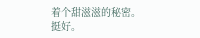着个甜滋滋的秘密。
挺好。